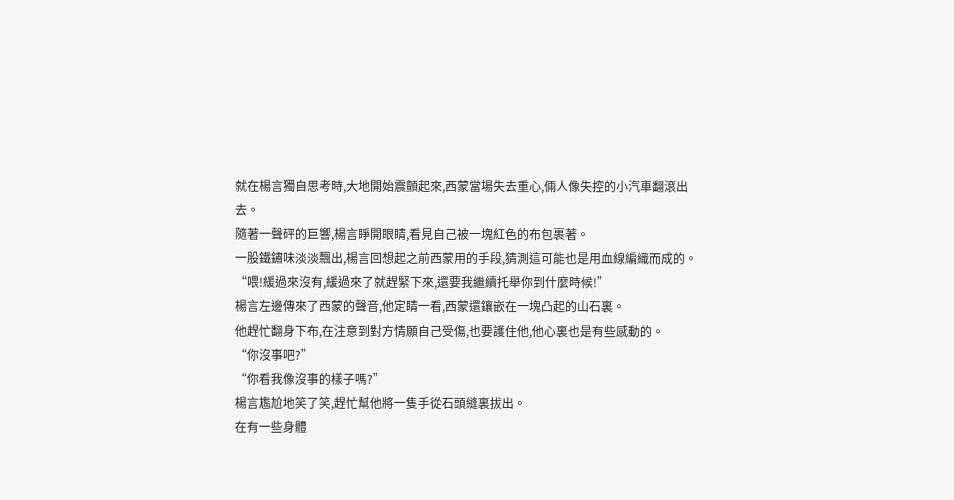就在楊言獨自思考時,大地開始震顫起來,西蒙當場失去重心,倆人像失控的小汽車翻滾出去。
隨著一聲砰的巨響,楊言睜開眼睛,看見自己被一塊紅色的布包裹著。
一股鐵鏽味淡淡飄出,楊言回想起之前西蒙用的手段,猜測這可能也是用血線編織而成的。
“喂!緩過來沒有,緩過來了就趕緊下來,還要我繼續托舉你到什麼時候!”
楊言左邊傳來了西蒙的聲音,他定睛一看,西蒙還鑲嵌在一塊凸起的山石裏。
他趕忙翻身下布,在注意到對方情願自己受傷,也要護住他,他心裏也是有些感動的。
“你沒事吧?”
“你看我像沒事的樣子嗎?”
楊言尷尬地笑了笑,趕忙幫他將一隻手從石頭縫裏拔出。
在有一些身體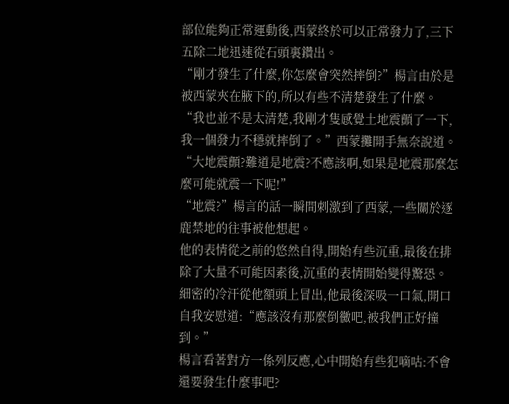部位能夠正常運動後,西蒙終於可以正常發力了,三下五除二地迅速從石頭裏鑽出。
“剛才發生了什麼,你怎麼會突然摔倒?”楊言由於是被西蒙夾在腋下的,所以有些不清楚發生了什麼。
“我也並不是太清楚,我剛才隻感覺土地震顫了一下,我一個發力不穩就摔倒了。”西蒙攤開手無奈說道。
“大地震顫?難道是地震?不應該啊,如果是地震那麼怎麼可能就震一下呢!”
“地震?”楊言的話一瞬間刺激到了西蒙,一些關於逐鹿禁地的往事被他想起。
他的表情從之前的悠然自得,開始有些沉重,最後在排除了大量不可能因素後,沉重的表情開始變得驚恐。
細密的冷汗從他額頭上冒出,他最後深吸一口氣,開口自我安慰道:“應該沒有那麼倒黴吧,被我們正好撞到。”
楊言看著對方一係列反應,心中開始有些犯嘀咕:不會還要發生什麼事吧?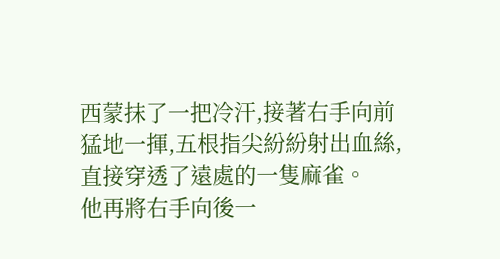西蒙抹了一把冷汗,接著右手向前猛地一揮,五根指尖紛紛射出血絲,直接穿透了遠處的一隻麻雀。
他再將右手向後一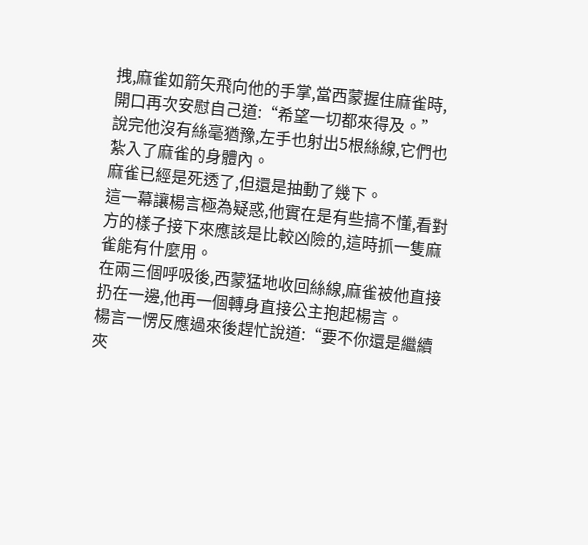拽,麻雀如箭矢飛向他的手掌,當西蒙握住麻雀時,開口再次安慰自己道:“希望一切都來得及。”
說完他沒有絲毫猶豫,左手也射出5根絲線,它們也紮入了麻雀的身體內。
麻雀已經是死透了,但還是抽動了幾下。
這一幕讓楊言極為疑惑,他實在是有些搞不懂,看對方的樣子接下來應該是比較凶險的,這時抓一隻麻雀能有什麼用。
在兩三個呼吸後,西蒙猛地收回絲線,麻雀被他直接扔在一邊,他再一個轉身直接公主抱起楊言。
楊言一愣反應過來後趕忙說道:“要不你還是繼續夾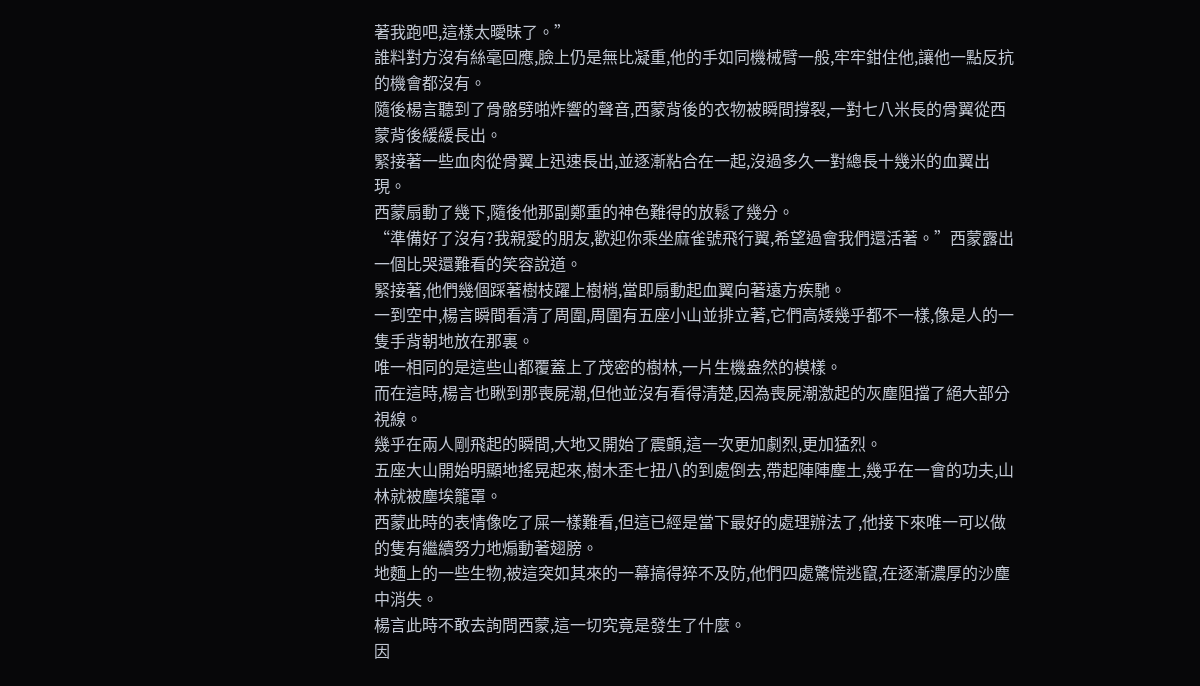著我跑吧,這樣太曖昧了。”
誰料對方沒有絲毫回應,臉上仍是無比凝重,他的手如同機械臂一般,牢牢鉗住他,讓他一點反抗的機會都沒有。
隨後楊言聽到了骨骼劈啪炸響的聲音,西蒙背後的衣物被瞬間撐裂,一對七八米長的骨翼從西蒙背後緩緩長出。
緊接著一些血肉從骨翼上迅速長出,並逐漸粘合在一起,沒過多久一對總長十幾米的血翼出現。
西蒙扇動了幾下,隨後他那副鄭重的神色難得的放鬆了幾分。
“準備好了沒有?我親愛的朋友,歡迎你乘坐麻雀號飛行翼,希望過會我們還活著。”西蒙露出一個比哭還難看的笑容說道。
緊接著,他們幾個踩著樹枝躍上樹梢,當即扇動起血翼向著遠方疾馳。
一到空中,楊言瞬間看清了周圍,周圍有五座小山並排立著,它們高矮幾乎都不一樣,像是人的一隻手背朝地放在那裏。
唯一相同的是這些山都覆蓋上了茂密的樹林,一片生機盎然的模樣。
而在這時,楊言也瞅到那喪屍潮,但他並沒有看得清楚,因為喪屍潮激起的灰塵阻擋了絕大部分視線。
幾乎在兩人剛飛起的瞬間,大地又開始了震顫,這一次更加劇烈,更加猛烈。
五座大山開始明顯地搖晃起來,樹木歪七扭八的到處倒去,帶起陣陣塵土,幾乎在一會的功夫,山林就被塵埃籠罩。
西蒙此時的表情像吃了屎一樣難看,但這已經是當下最好的處理辦法了,他接下來唯一可以做的隻有繼續努力地煽動著翅膀。
地麵上的一些生物,被這突如其來的一幕搞得猝不及防,他們四處驚慌逃竄,在逐漸濃厚的沙塵中消失。
楊言此時不敢去詢問西蒙,這一切究竟是發生了什麼。
因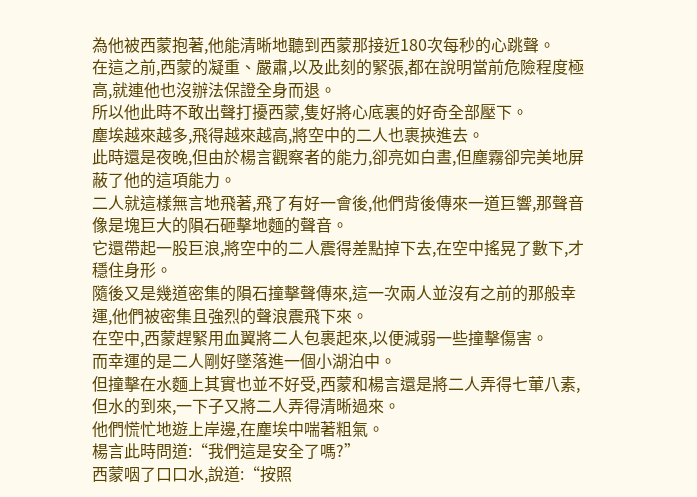為他被西蒙抱著,他能清晰地聽到西蒙那接近180次每秒的心跳聲。
在這之前,西蒙的凝重、嚴肅,以及此刻的緊張,都在說明當前危險程度極高,就連他也沒辦法保證全身而退。
所以他此時不敢出聲打擾西蒙,隻好將心底裏的好奇全部壓下。
塵埃越來越多,飛得越來越高,將空中的二人也裹挾進去。
此時還是夜晚,但由於楊言觀察者的能力,卻亮如白晝,但塵霧卻完美地屏蔽了他的這項能力。
二人就這樣無言地飛著,飛了有好一會後,他們背後傳來一道巨響,那聲音像是塊巨大的隕石砸擊地麵的聲音。
它還帶起一股巨浪,將空中的二人震得差點掉下去,在空中搖晃了數下,才穩住身形。
隨後又是幾道密集的隕石撞擊聲傳來,這一次兩人並沒有之前的那般幸運,他們被密集且強烈的聲浪震飛下來。
在空中,西蒙趕緊用血翼將二人包裹起來,以便減弱一些撞擊傷害。
而幸運的是二人剛好墜落進一個小湖泊中。
但撞擊在水麵上其實也並不好受,西蒙和楊言還是將二人弄得七葷八素,但水的到來,一下子又將二人弄得清晰過來。
他們慌忙地遊上岸邊,在塵埃中喘著粗氣。
楊言此時問道:“我們這是安全了嗎?”
西蒙咽了口口水,說道:“按照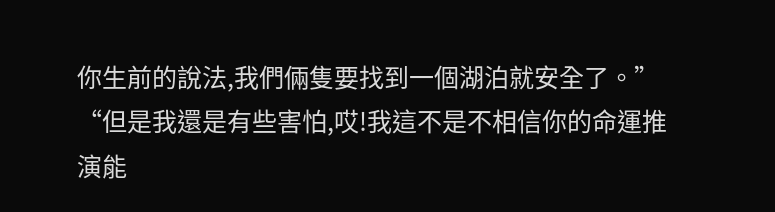你生前的說法,我們倆隻要找到一個湖泊就安全了。”
“但是我還是有些害怕,哎!我這不是不相信你的命運推演能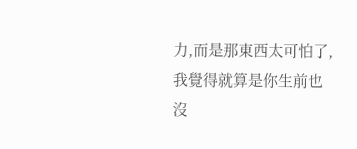力,而是那東西太可怕了,我覺得就算是你生前也沒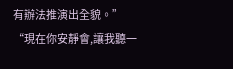有辦法推演出全貌。”
“現在你安靜會,讓我聽一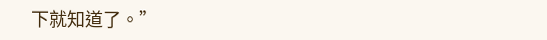下就知道了。”